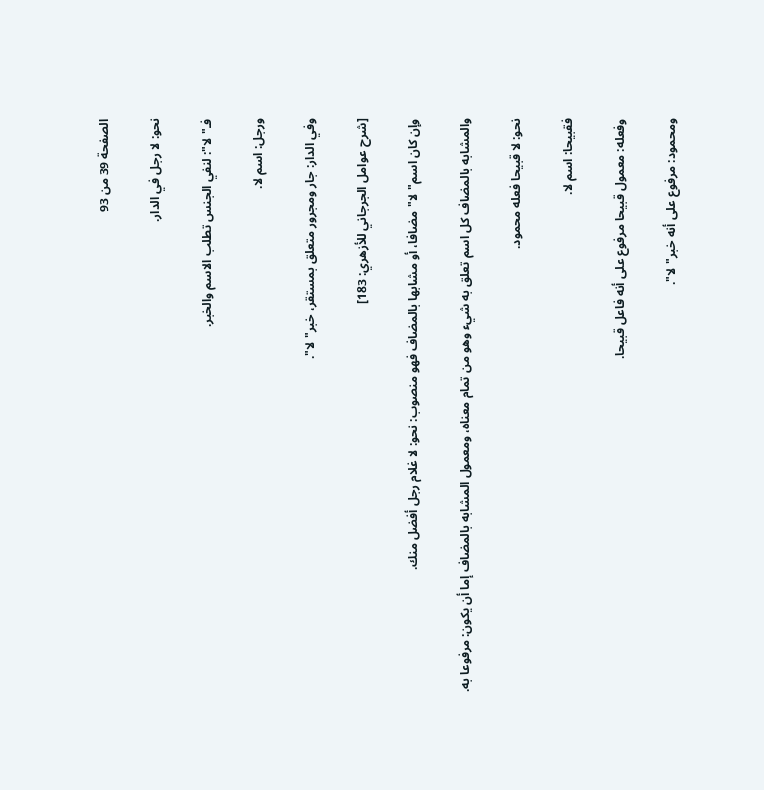الصفحة 39 من 93

نحو: لا رجل في الدار.

فـ"لا": لنفي الجنس تطلب الاسم والخبر.

ورجل: اسم لا.

وفي الدار: جار ومجرور متعلق بمستقر، خبر"لا".

[شرح عوامل الجرجاني للأزهري: 183]

وإن كان اسم"لا"مضافا، أو مشابها بالمضاف فهو منصوب: نحو: لا غلام رجل أفضل منك.

والمشابه بالمضاف كل اسم تعلق به شيء وهو من تمام معناه، ومعمول المشابه بالمضاف إما أن يكون: مرفوعا به.

نحو: لا قبيحا فعله محمود.

فقبيحا: اسم لا.

وفعله: معمول قبيحا مرفوع على أنه فاعل قبيحا.

ومحمود: مرفوع على أنه خبر"لا".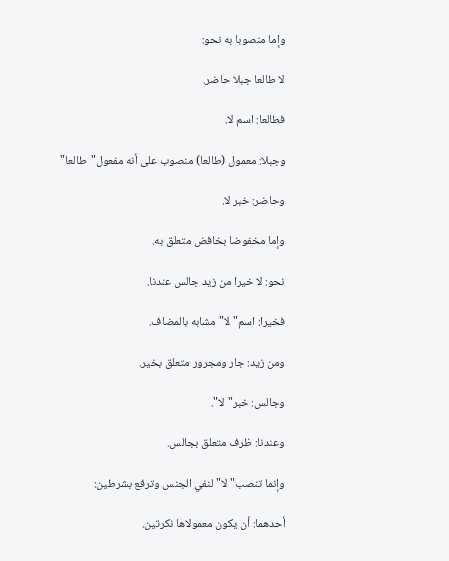وإما منصوبا به نحو:

لا طالعا جبلا حاضر.

فطالعا: اسم لا.

وجبلا: معمول (طالعا) منصوب على أنه مفعول"طالعا"

وحاضر: خبر لا.

وإما مخفوضا بخافض متعلق به.

نحو: لا خيرا من زيد جالس عندنا.

فخيرا: اسم"لا"مشابه بالمضاف.

ومن زيد: جار ومجرور متعلق بخير.

وجالس: خبر"لا".

وعندنا: ظرف متعلق بجالس.

وإنما تنصب"لا"لنفي الجنس وترفع بشرطين:

أحدهما: أن يكون معمولاها نكرتين.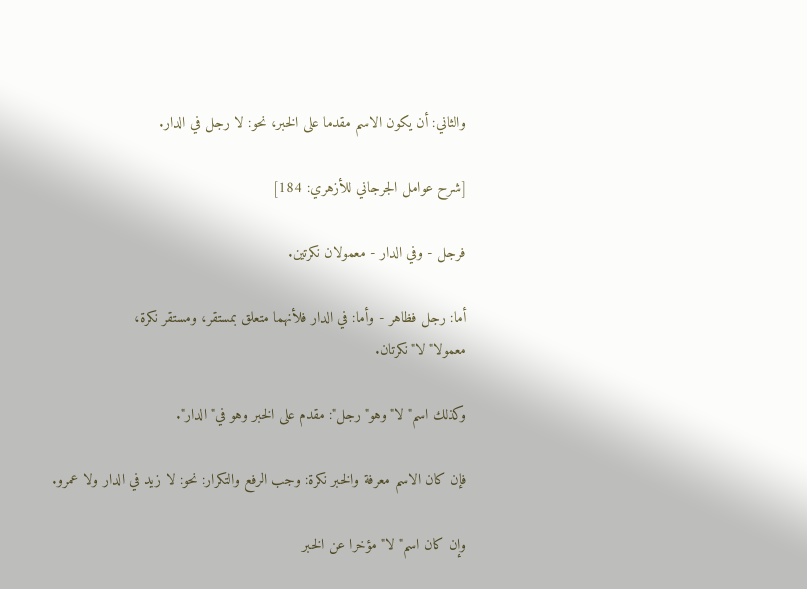والثاني: أن يكون الاسم مقدما على الخبر، نحو: لا رجل في الدار.

[شرح عوامل الجرجاني للأزهري: 184]

فرجل - وفي الدار - معمولان نكرتين.

أما: رجل فظاهر - وأما: في الدار فلأنهما متعلق بمستقر، ومستقر نكرة، معمولا"لا"نكرتان.

وكذلك اسم"لا"وهو"رجل": مقدم على الخبر وهو في"الدار".

فإن كان الاسم معرفة والخبر نكرة: وجب الرفع والتكرار: نحو: لا زيد في الدار ولا عمرو.

وإن كان اسم"لا"مؤخرا عن الخبر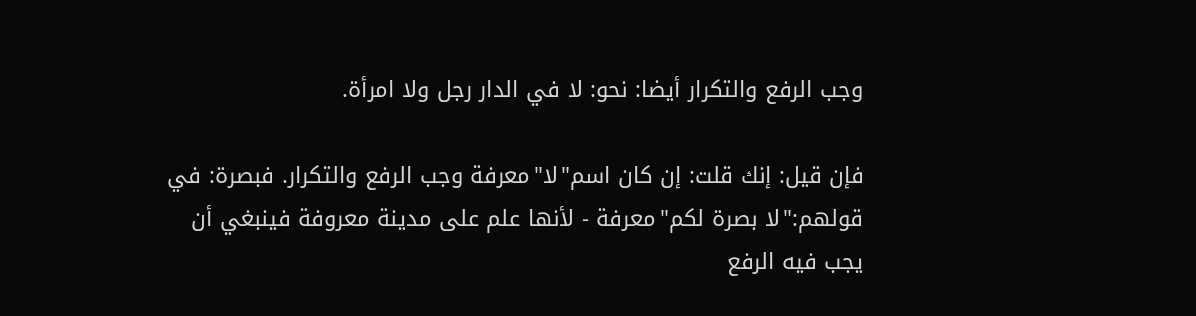وجب الرفع والتكرار أيضا: نحو: لا في الدار رجل ولا امرأة.

فإن قيل: إنك قلت: إن كان اسم"لا"معرفة وجب الرفع والتكرار. فبصرة: في قولهم:"لا بصرة لكم"معرفة - لأنها علم على مدينة معروفة فينبغي أن يجب فيه الرفع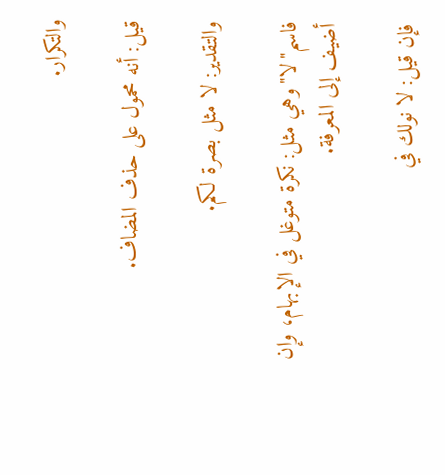والتكرار.

قيل: أنه محمول على حذف المضاف.

والتقدير: لا مثل بصرة لكم.

فاسم"لا"وهي مثل: نكرة متوغل في الإبهام، وإن أضيف إلى المعرفة.

فإن قيل: لا نولك في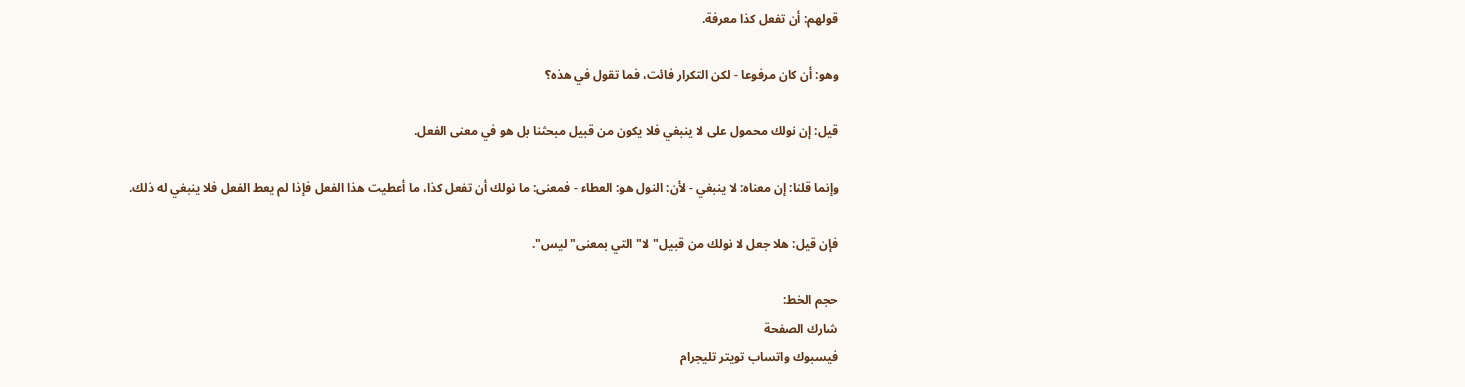قولهم: أن تفعل كذا معرفة.

وهو: أن كان مرفوعا - لكن التكرار فائت، فما تقول في هذه؟

قيل: إن نولك محمول على لا ينبغي فلا يكون من قبيل مبحثنا بل هو في معنى الفعل.

وإنما قلنا: إن معناه: لا ينبغي - لأن: النول هو: العطاء - فمعنى: ما نولك أن تفعل كذا، ما أعطيت هذا الفعل فإذا لم يعط الفعل فلا ينبغي له ذلك.

فإن قيل: هلا جعل لا نولك من قبيل"لا"التي بمعنى"ليس".

حجم الخط:
شارك الصفحة
فيسبوك واتساب تويتر تليجرام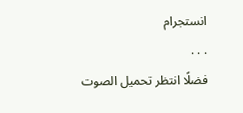انستجرام
. . .
فضلًا انتظر تحميل الصوت